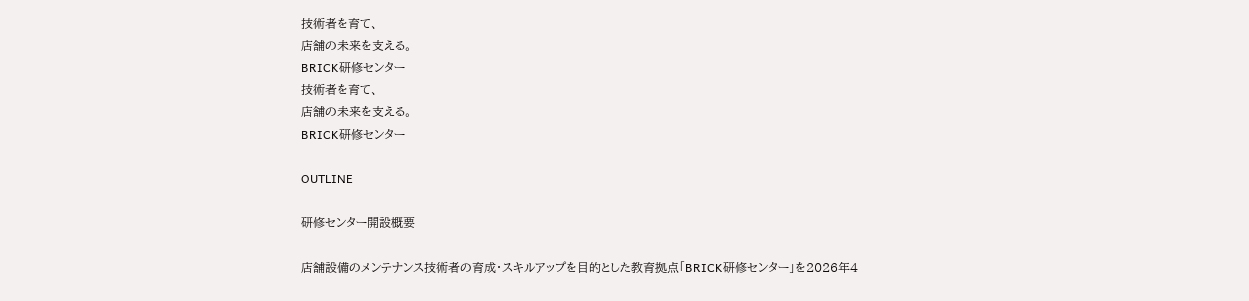技術者を育て、
店舗の未来を支える。
BRICK研修センター
技術者を育て、
店舗の未来を支える。
BRICK研修センター

OUTLINE

研修センター開設概要

店舗設備のメンテナンス技術者の育成・スキルアップを目的とした教育拠点「BRICK研修センター」を2026年4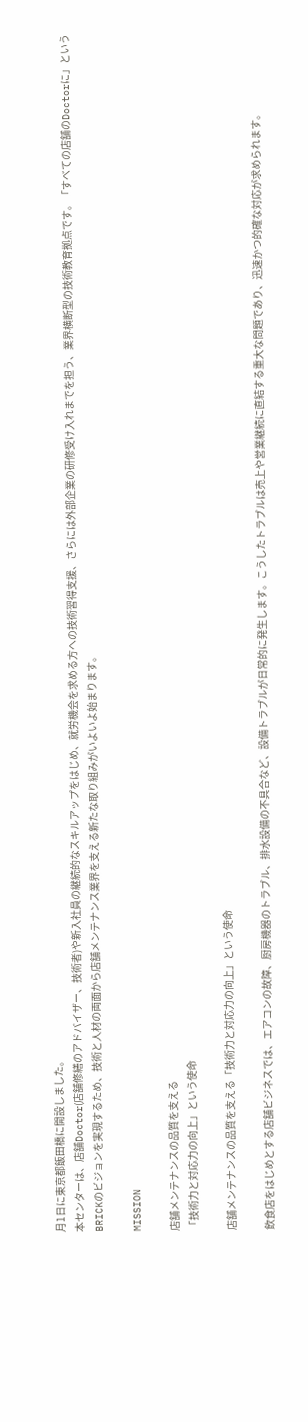月1日に東京都飯田橋に開設しました。
本センターは、店舗Doctor(店舗修繕のアドバイザー、技術者)や新入社員の継続的なスキルアップをはじめ、就労機会を求める方への技術習得支援、さらには外部企業の研修受け入れまでを担う、業界横断型の技術教育拠点です。「すべての店舗のDoctorに」というBRICKのビジョンを実現するため、技術と人材の両面から店舗メンテナンス業界を支える新たな取り組みがいよいよ始まります。

MISSION

店舗メンテナンスの品質を支える
「技術力と対応力の向上」という使命

店舗メンテナンスの品質を支える「技術力と対応力の向上」という使命

飲食店をはじめとする店舗ビジネスでは、エアコンの故障、厨房機器のトラブル、排水設備の不具合など、設備トラブルが日常的に発生します。こうしたトラブルは売上や営業継続に直結する重大な問題であり、迅速かつ的確な対応が求められます。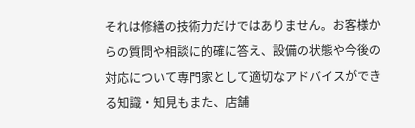それは修繕の技術力だけではありません。お客様からの質問や相談に的確に答え、設備の状態や今後の対応について専門家として適切なアドバイスができる知識・知見もまた、店舗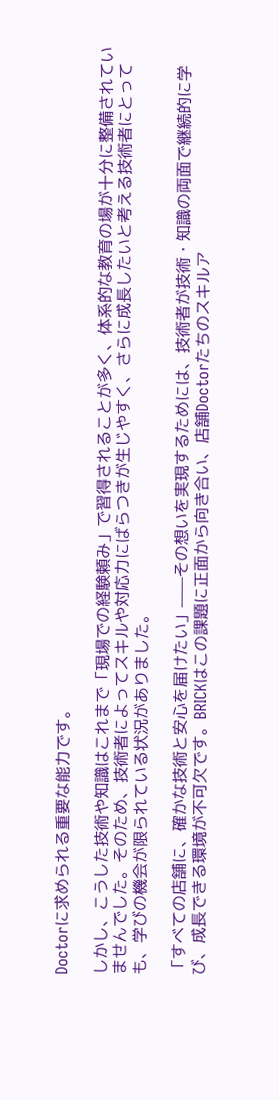Doctorに求められる重要な能力です。

しかし、こうした技術や知識はこれまで「現場での経験頼み」で習得されることが多く、体系的な教育の場が十分に整備されていませんでした。そのため、技術者によってスキルや対応力にばらつきが生じやすく、さらに成長したいと考える技術者にとっても、学びの機会が限られている状況がありました。

「すべての店舗に、確かな技術と安心を届けたい」——その想いを実現するためには、技術者が技術・知識の両面で継続的に学び、成長できる環境が不可欠です。BRICKはこの課題に正面から向き合い、店舗Doctorたちのスキルア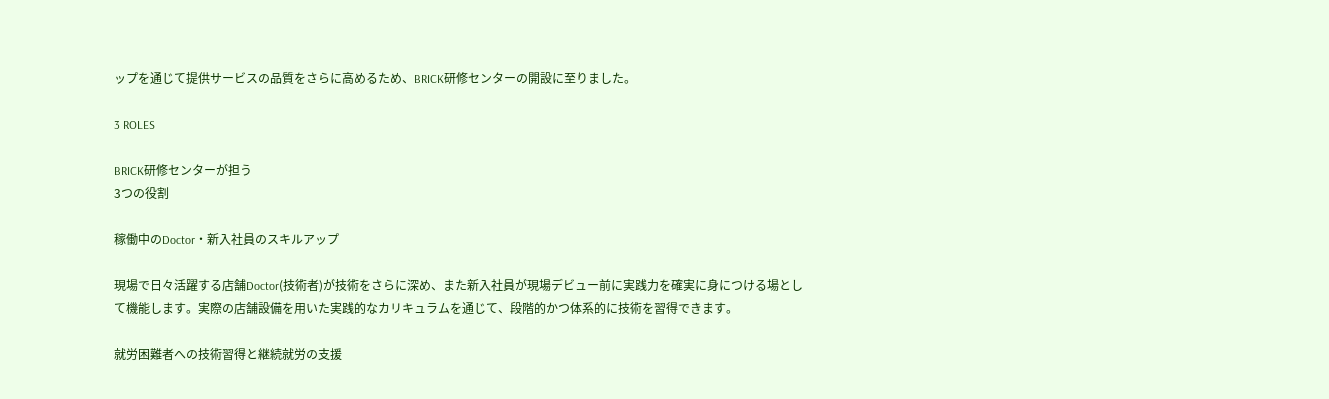ップを通じて提供サービスの品質をさらに高めるため、BRICK研修センターの開設に至りました。

3 ROLES

BRICK研修センターが担う
3つの役割

稼働中のDoctor・新入社員のスキルアップ

現場で日々活躍する店舗Doctor(技術者)が技術をさらに深め、また新入社員が現場デビュー前に実践力を確実に身につける場として機能します。実際の店舗設備を用いた実践的なカリキュラムを通じて、段階的かつ体系的に技術を習得できます。

就労困難者への技術習得と継続就労の支援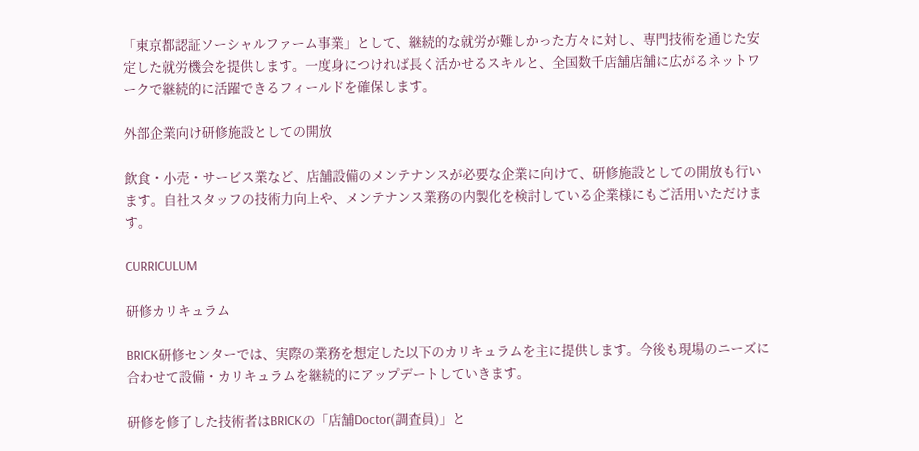「東京都認証ソーシャルファーム事業」として、継続的な就労が難しかった方々に対し、専門技術を通じた安定した就労機会を提供します。一度身につければ長く活かせるスキルと、全国数千店舗店舗に広がるネットワークで継続的に活躍できるフィールドを確保します。

外部企業向け研修施設としての開放

飲食・小売・サービス業など、店舗設備のメンテナンスが必要な企業に向けて、研修施設としての開放も行います。自社スタッフの技術力向上や、メンテナンス業務の内製化を検討している企業様にもご活用いただけます。

CURRICULUM

研修カリキュラム

BRICK研修センターでは、実際の業務を想定した以下のカリキュラムを主に提供します。今後も現場のニーズに合わせて設備・カリキュラムを継続的にアップデートしていきます。

研修を修了した技術者はBRICKの「店舗Doctor(調査員)」と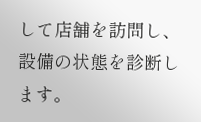して店舗を訪問し、設備の状態を診断します。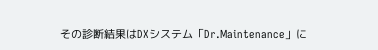その診断結果はDXシステム「Dr.Maintenance」に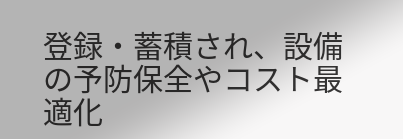登録・蓄積され、設備の予防保全やコスト最適化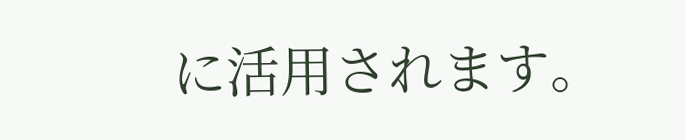に活用されます。